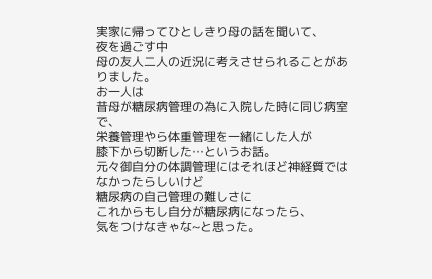実家に帰ってひとしきり母の話を聞いて、
夜を過ごす中
母の友人二人の近況に考えさせられることがありました。
お一人は
昔母が糖尿病管理の為に入院した時に同じ病室で、
栄養管理やら体重管理を一緒にした人が
膝下から切断した…というお話。
元々御自分の体調管理にはそれほど神経質ではなかったらしいけど
糖尿病の自己管理の難しさに
これからもし自分が糖尿病になったら、
気をつけなきゃな~と思った。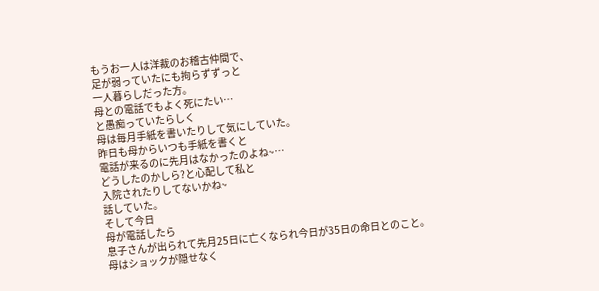もうお一人は洋裁のお稽古仲間で、
足が弱っていたにも拘らずずっと
一人暮らしだった方。
母との電話でもよく死にたい…
と愚痴っていたらしく
母は毎月手紙を書いたりして気にしていた。
昨日も母からいつも手紙を書くと
電話が来るのに先月はなかったのよね~…
どうしたのかしら?と心配して私と
入院されたりしてないかね~
話していた。
そして今日
母が電話したら
息子さんが出られて先月25日に亡くなられ今日が35日の命日とのこと。
母はショックが隠せなく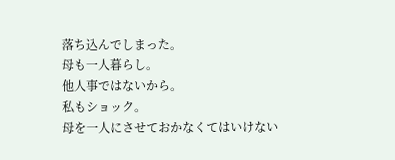落ち込んでしまった。
母も一人暮らし。
他人事ではないから。
私もショック。
母を一人にさせておかなくてはいけない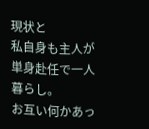現状と
私自身も主人が単身赴任で一人暮らし。
お互い何かあっ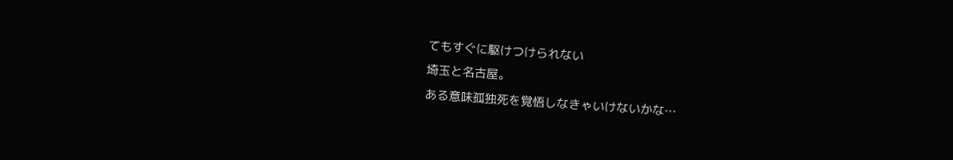てもすぐに駆けつけられない
埼玉と名古屋。
ある意味孤独死を覚悟しなきゃいけないかな…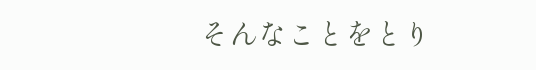そんなことをとり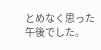とめなく思った午後でした。